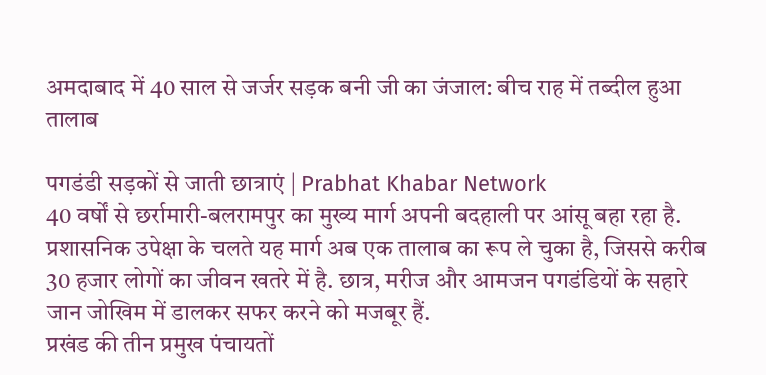अमदाबाद में 40 साल से जर्जर सड़क बनी जी का जंजाल: बीच राह में तब्दील हुआ तालाब

पगडंडी सड़कों से जाती छात्राएं | Prabhat Khabar Network
40 वर्षों से छर्रामारी-बलरामपुर का मुख्य मार्ग अपनी बदहाली पर आंसू बहा रहा है. प्रशासनिक उपेक्षा के चलते यह मार्ग अब एक तालाब का रूप ले चुका है, जिससे करीब 30 हजार लोगों का जीवन खतरे में है. छात्र, मरीज और आमजन पगडंडियों के सहारे जान जोखिम में डालकर सफर करने को मजबूर हैं.
प्रखंड की तीन प्रमुख पंचायतों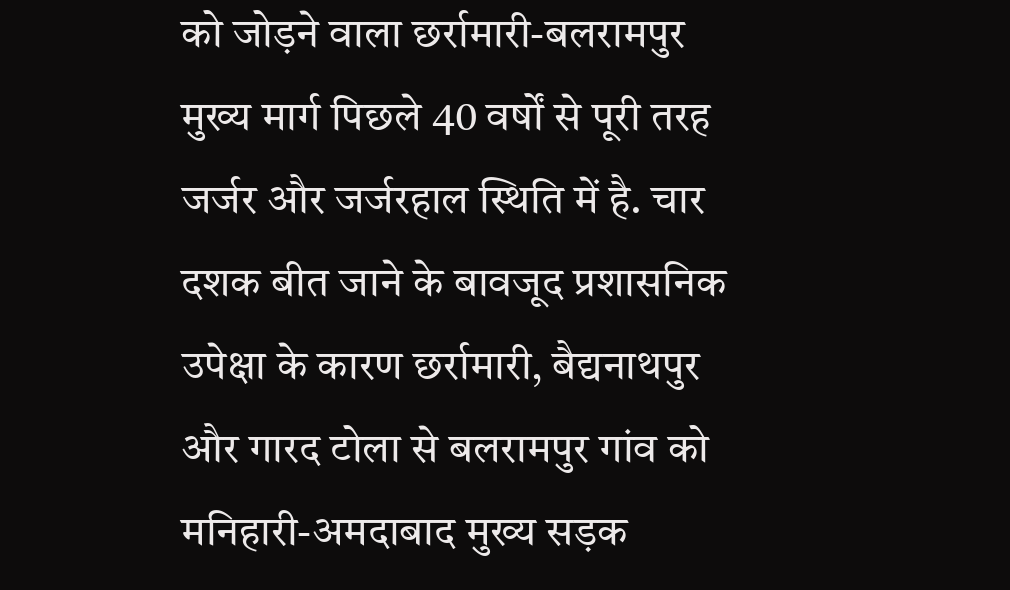को जोड़ने वाला छर्रामारी-बलरामपुर मुख्य मार्ग पिछले 40 वर्षों से पूरी तरह जर्जर और जर्जरहाल स्थिति में है. चार दशक बीत जाने के बावजूद प्रशासनिक उपेक्षा के कारण छर्रामारी, बैद्यनाथपुर और गारद टोला से बलरामपुर गांव को मनिहारी-अमदाबाद मुख्य सड़क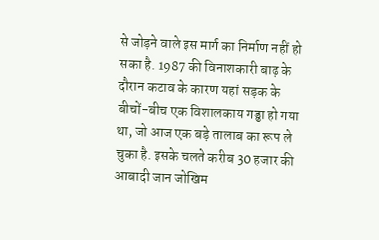से जोड़ने वाले इस मार्ग का निर्माण नहीं हो सका है. 1987 की विनाशकारी बाढ़ के दौरान कटाव के कारण यहां सड़क के बीचों-बीच एक विशालकाय गड्ढा हो गया था, जो आज एक बड़े तालाब का रूप ले चुका है. इसके चलते करीब 30 हजार की आबादी जान जोखिम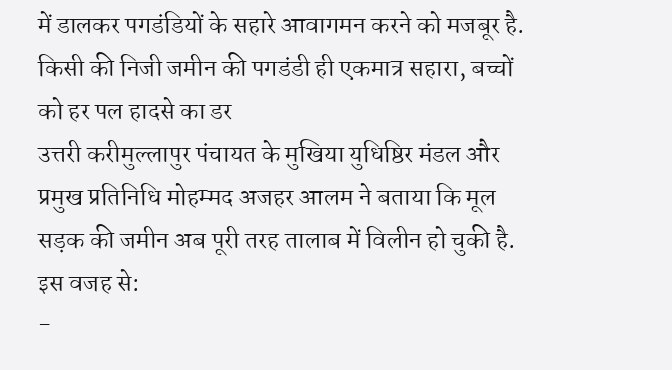में डालकर पगडंडियों के सहारे आवागमन करने को मजबूर है.
किसी की निजी जमीन की पगडंडी ही एकमात्र सहारा, बच्चों को हर पल हादसे का डर
उत्तरी करीमुल्लापुर पंचायत के मुखिया युधिष्ठिर मंडल और प्रमुख प्रतिनिधि मोहम्मद अजहर आलम ने बताया कि मूल सड़क की जमीन अब पूरी तरह तालाब में विलीन हो चुकी है. इस वजह से:
-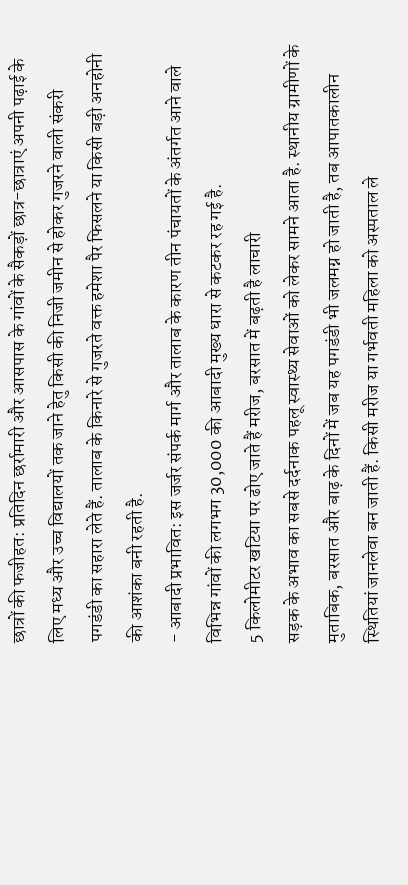छात्रों की फजीहत: प्रतिदिन छर्रामारी और आसपास के गांवों के सैकड़ों छात्र-छात्राएं अपनी पढ़ाई के लिए मध्य और उच्च विद्यालयों तक जाने हेतु किसी की निजी जमीन से होकर गुजरने वाली संकरी पगडंडी का सहारा लेते हैं. तालाब के किनारे से गुजरते वक्त हमेशा पैर फिसलने या किसी बड़ी अनहोनी की आशंका बनी रहती है.
- आबादी प्रभावित: इस जर्जर संपर्क मार्ग और तालाब के कारण तीन पंचायतों के अंतर्गत आने वाले विभिन्न गांवों की लगभग 30,000 की आबादी मुख्य धारा से कटकर रह गई है.
5 किलोमीटर खटिया पर ढोए जाते हैं मरीज, बरसात में बढ़ती है लाचारी
सड़क के अभाव का सबसे दर्दनाक पहलू स्वास्थ्य सेवाओं को लेकर सामने आता है. स्थानीय ग्रामीणों के मुताबिक, बरसात और बाढ़ के दिनों में जब यह पगडंडी भी जलमग्न हो जाती है, तब आपातकालीन स्थितियां जानलेवा बन जाती हैं. किसी मरीज या गर्भवती महिला को अस्पताल ले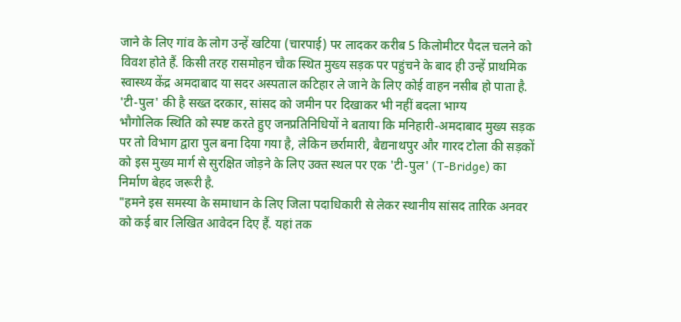जाने के लिए गांव के लोग उन्हें खटिया (चारपाई) पर लादकर करीब 5 किलोमीटर पैदल चलने को विवश होते हैं. किसी तरह रासमोहन चौक स्थित मुख्य सड़क पर पहुंचने के बाद ही उन्हें प्राथमिक स्वास्थ्य केंद्र अमदाबाद या सदर अस्पताल कटिहार ले जाने के लिए कोई वाहन नसीब हो पाता है.
'टी-पुल' की है सख्त दरकार, सांसद को जमीन पर दिखाकर भी नहीं बदला भाग्य
भौगोलिक स्थिति को स्पष्ट करते हुए जनप्रतिनिधियों ने बताया कि मनिहारी-अमदाबाद मुख्य सड़क पर तो विभाग द्वारा पुल बना दिया गया है, लेकिन छर्रामारी, बैद्यनाथपुर और गारद टोला की सड़कों को इस मुख्य मार्ग से सुरक्षित जोड़ने के लिए उक्त स्थल पर एक 'टी-पुल' (T-Bridge) का निर्माण बेहद जरूरी है.
"हमने इस समस्या के समाधान के लिए जिला पदाधिकारी से लेकर स्थानीय सांसद तारिक अनवर को कई बार लिखित आवेदन दिए हैं. यहां तक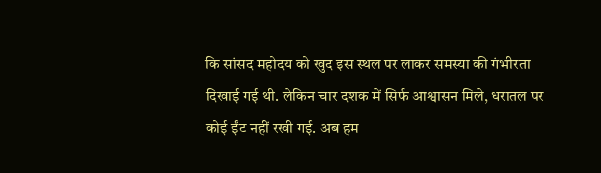कि सांसद महोदय को खुद इस स्थल पर लाकर समस्या की गंभीरता दिखाई गई थी. लेकिन चार दशक में सिर्फ आश्वासन मिले, धरातल पर कोई ईंट नहीं रखी गई. अब हम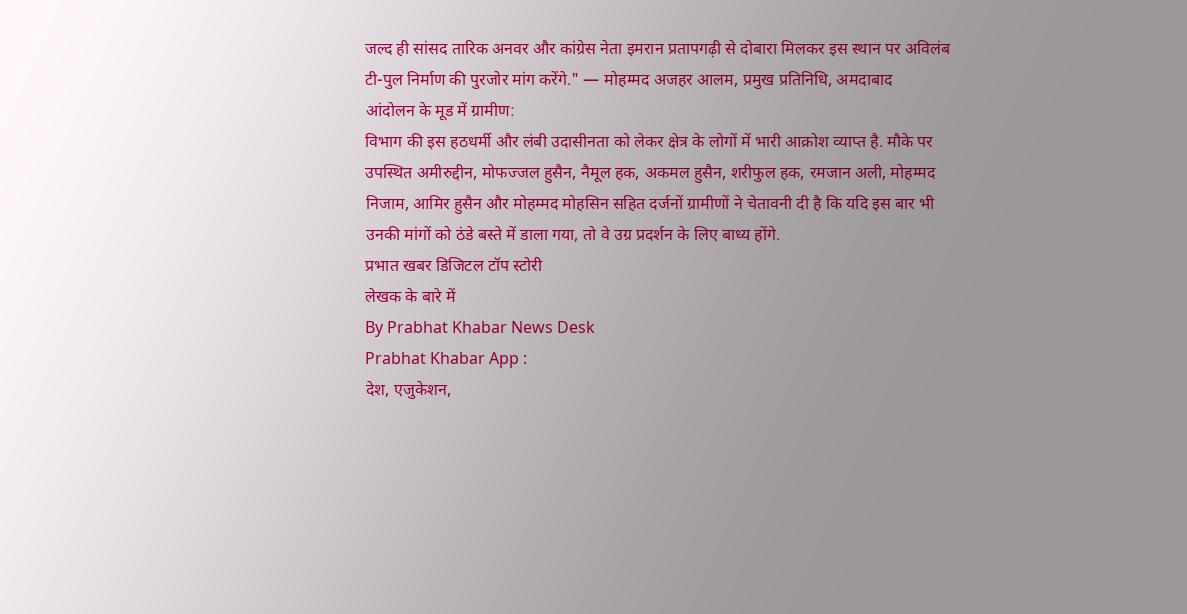जल्द ही सांसद तारिक अनवर और कांग्रेस नेता इमरान प्रतापगढ़ी से दोबारा मिलकर इस स्थान पर अविलंब टी-पुल निर्माण की पुरजोर मांग करेंगे." — मोहम्मद अजहर आलम, प्रमुख प्रतिनिधि, अमदाबाद
आंदोलन के मूड में ग्रामीण:
विभाग की इस हठधर्मी और लंबी उदासीनता को लेकर क्षेत्र के लोगों में भारी आक्रोश व्याप्त है. मौके पर उपस्थित अमीरुद्दीन, मोफज्जल हुसैन, नैमूल हक, अकमल हुसैन, शरीफुल हक, रमजान अली, मोहम्मद निजाम, आमिर हुसैन और मोहम्मद मोहसिन सहित दर्जनों ग्रामीणों ने चेतावनी दी है कि यदि इस बार भी उनकी मांगों को ठंडे बस्ते में डाला गया, तो वे उग्र प्रदर्शन के लिए बाध्य होंगे.
प्रभात खबर डिजिटल टॉप स्टोरी
लेखक के बारे में
By Prabhat Khabar News Desk
Prabhat Khabar App :
देश, एजुकेशन,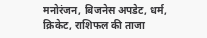मनोरंजन, बिजनेस अपडेट, धर्म, क्रिकेट, राशिफल की ताजा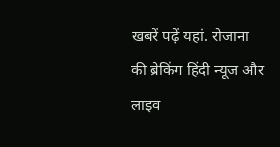खबरें पढ़ें यहां. रोजाना की ब्रेकिंग हिंदी न्यूज और लाइव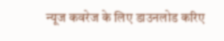न्यूज कवरेज के लिए डाउनलोड करिए